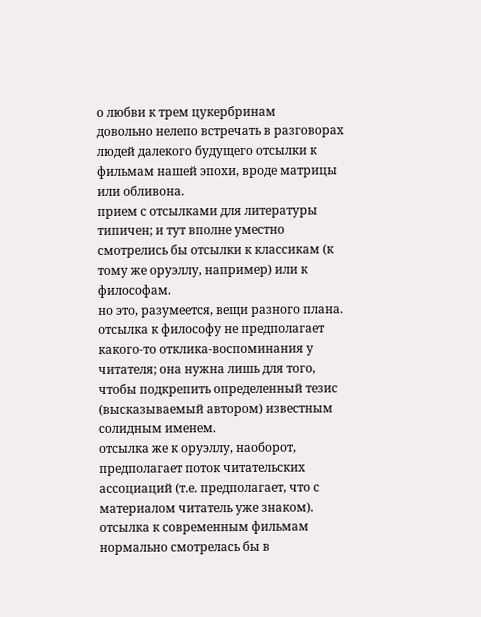о любви к трем цукербринам
довольно нелепо встречать в разговорах людей далекого будущего отсылки к фильмам нашей эпохи, вроде матрицы или обливона.
прием с отсылками для литературы типичен; и тут вполне уместно смотрелись бы отсылки к классикам (к тому же оруэллу, например) или к философам.
но это, разумеется, вещи разного плана.
отсылка к философу не предполагает какого-то отклика-воспоминания у читателя; она нужна лишь для того, чтобы подкрепить определенный тезис (высказываемый автором) известным солидным именем.
отсылка же к оруэллу, наоборот, предполагает поток читательских ассоциаций (т.е. предполагает, что с материалом читатель уже знаком).
отсылка к современным фильмам нормально смотрелась бы в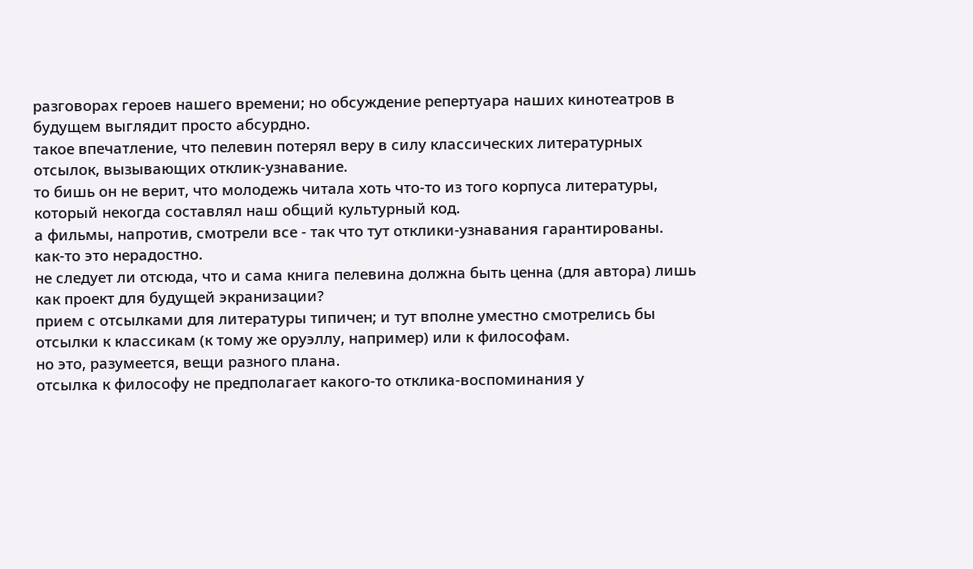разговорах героев нашего времени; но обсуждение репертуара наших кинотеатров в будущем выглядит просто абсурдно.
такое впечатление, что пелевин потерял веру в силу классических литературных отсылок, вызывающих отклик-узнавание.
то бишь он не верит, что молодежь читала хоть что-то из того корпуса литературы, который некогда составлял наш общий культурный код.
а фильмы, напротив, смотрели все - так что тут отклики-узнавания гарантированы.
как-то это нерадостно.
не следует ли отсюда, что и сама книга пелевина должна быть ценна (для автора) лишь как проект для будущей экранизации?
прием с отсылками для литературы типичен; и тут вполне уместно смотрелись бы отсылки к классикам (к тому же оруэллу, например) или к философам.
но это, разумеется, вещи разного плана.
отсылка к философу не предполагает какого-то отклика-воспоминания у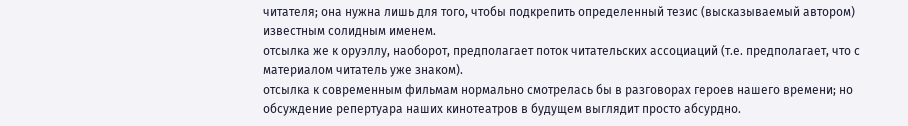читателя; она нужна лишь для того, чтобы подкрепить определенный тезис (высказываемый автором) известным солидным именем.
отсылка же к оруэллу, наоборот, предполагает поток читательских ассоциаций (т.е. предполагает, что с материалом читатель уже знаком).
отсылка к современным фильмам нормально смотрелась бы в разговорах героев нашего времени; но обсуждение репертуара наших кинотеатров в будущем выглядит просто абсурдно.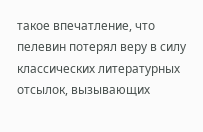такое впечатление, что пелевин потерял веру в силу классических литературных отсылок, вызывающих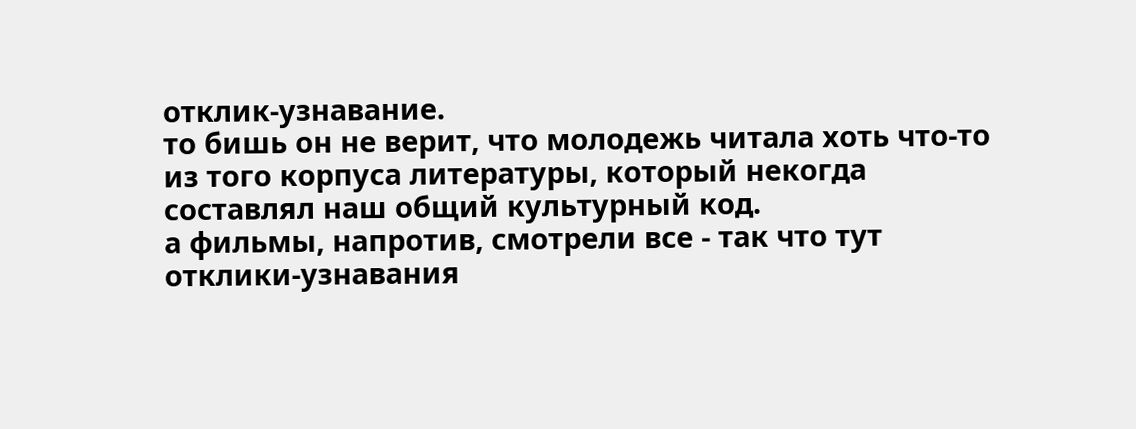отклик-узнавание.
то бишь он не верит, что молодежь читала хоть что-то из того корпуса литературы, который некогда составлял наш общий культурный код.
а фильмы, напротив, смотрели все - так что тут отклики-узнавания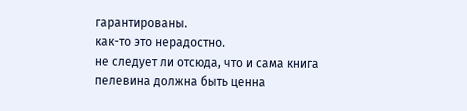гарантированы.
как-то это нерадостно.
не следует ли отсюда, что и сама книга пелевина должна быть ценна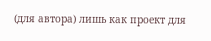(для автора) лишь как проект для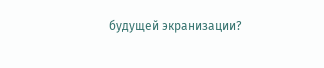будущей экранизации?